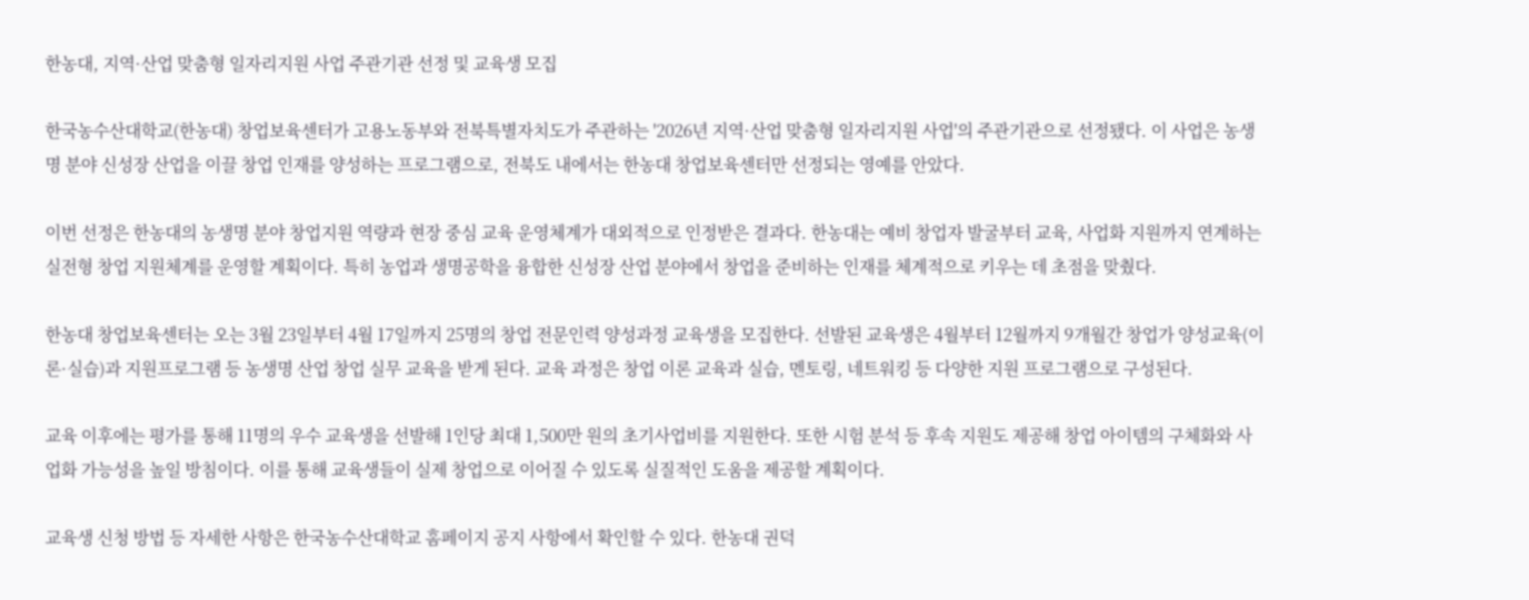한농대, 지역·산업 맞춤형 일자리지원 사업 주관기관 선정 및 교육생 모집

한국농수산대학교(한농대) 창업보육센터가 고용노동부와 전북특별자치도가 주관하는 '2026년 지역·산업 맞춤형 일자리지원 사업'의 주관기관으로 선정됐다. 이 사업은 농생명 분야 신성장 산업을 이끌 창업 인재를 양성하는 프로그램으로, 전북도 내에서는 한농대 창업보육센터만 선정되는 영예를 안았다.

이번 선정은 한농대의 농생명 분야 창업지원 역량과 현장 중심 교육 운영체계가 대외적으로 인정받은 결과다. 한농대는 예비 창업자 발굴부터 교육, 사업화 지원까지 연계하는 실전형 창업 지원체계를 운영할 계획이다. 특히 농업과 생명공학을 융합한 신성장 산업 분야에서 창업을 준비하는 인재를 체계적으로 키우는 데 초점을 맞췄다.

한농대 창업보육센터는 오는 3월 23일부터 4월 17일까지 25명의 창업 전문인력 양성과정 교육생을 모집한다. 선발된 교육생은 4월부터 12월까지 9개월간 창업가 양성교육(이론·실습)과 지원프로그램 등 농생명 산업 창업 실무 교육을 받게 된다. 교육 과정은 창업 이론 교육과 실습, 멘토링, 네트워킹 등 다양한 지원 프로그램으로 구성된다.

교육 이후에는 평가를 통해 11명의 우수 교육생을 선발해 1인당 최대 1,500만 원의 초기사업비를 지원한다. 또한 시험 분석 등 후속 지원도 제공해 창업 아이템의 구체화와 사업화 가능성을 높일 방침이다. 이를 통해 교육생들이 실제 창업으로 이어질 수 있도록 실질적인 도움을 제공할 계획이다.

교육생 신청 방법 등 자세한 사항은 한국농수산대학교 홈페이지 공지 사항에서 확인할 수 있다. 한농대 권덕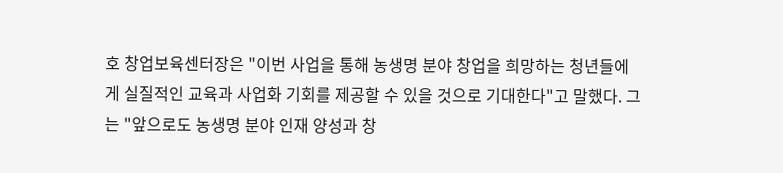호 창업보육센터장은 "이번 사업을 통해 농생명 분야 창업을 희망하는 청년들에게 실질적인 교육과 사업화 기회를 제공할 수 있을 것으로 기대한다"고 말했다. 그는 "앞으로도 농생명 분야 인재 양성과 창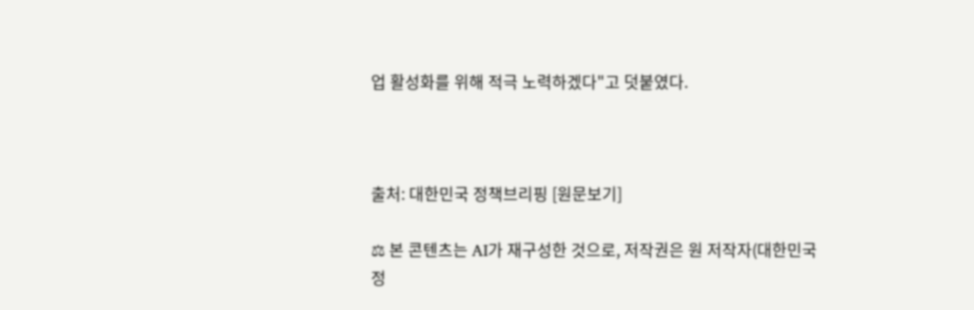업 활성화를 위해 적극 노력하겠다"고 덧붙였다.



출처: 대한민국 정책브리핑 [원문보기]

⚖ 본 콘텐츠는 AI가 재구성한 것으로, 저작권은 원 저작자(대한민국 정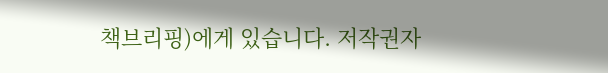책브리핑)에게 있습니다. 저작권자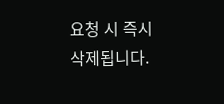요청 시 즉시 삭제됩니다.